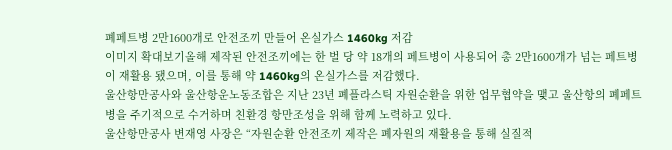폐페트병 2만1600개로 안전조끼 만들어 온실가스 1460kg 저감
이미지 확대보기올해 제작된 안전조끼에는 한 벌 당 약 18개의 페트병이 사용되어 총 2만1600개가 넘는 페트병이 재활용 됐으며, 이를 통해 약 1460kg의 온실가스를 저감했다.
울산항만공사와 울산항운노동조합은 지난 23년 폐플라스틱 자원순환을 위한 업무협약을 맺고 울산항의 폐페트병을 주기적으로 수거하며 친환경 항만조성을 위해 함께 노력하고 있다.
울산항만공사 변재영 사장은 “자원순환 안전조끼 제작은 폐자원의 재활용을 통해 실질적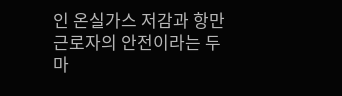인 온실가스 저감과 항만근로자의 안전이라는 두 마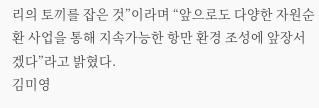리의 토끼를 잡은 것”이라며 “앞으로도 다양한 자원순환 사업을 통해 지속가능한 항만 환경 조성에 앞장서겠다”라고 밝혔다.
김미영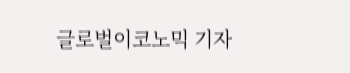글로벌이코노믹 기자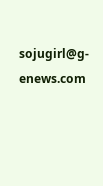sojugirl@g-enews.com